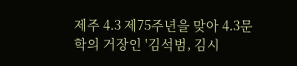제주 4.3 제75주년을 맞아 4.3문학의 거장인 '김석범, 김시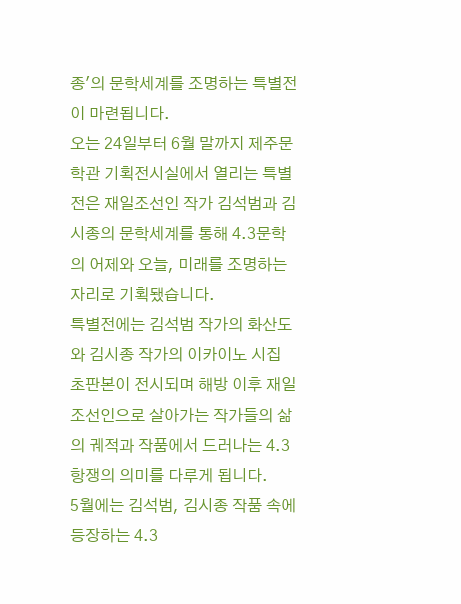종'의 문학세계를 조명하는 특별전이 마련됩니다.
오는 24일부터 6월 말까지 제주문학관 기획전시실에서 열리는 특별전은 재일조선인 작가 김석범과 김시종의 문학세계를 통해 4.3문학의 어제와 오늘, 미래를 조명하는 자리로 기획됐습니다.
특별전에는 김석범 작가의 화산도와 김시종 작가의 이카이노 시집 초판본이 전시되며 해방 이후 재일조선인으로 살아가는 작가들의 삶의 궤적과 작품에서 드러나는 4.3 항쟁의 의미를 다루게 됩니다.
5월에는 김석범, 김시종 작품 속에 등장하는 4.3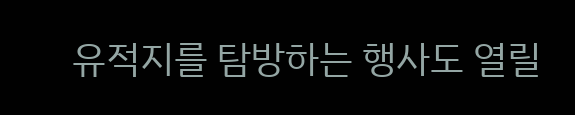유적지를 탐방하는 행사도 열릴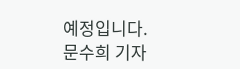예정입니다.
문수희 기자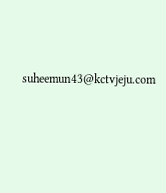suheemun43@kctvjeju.com